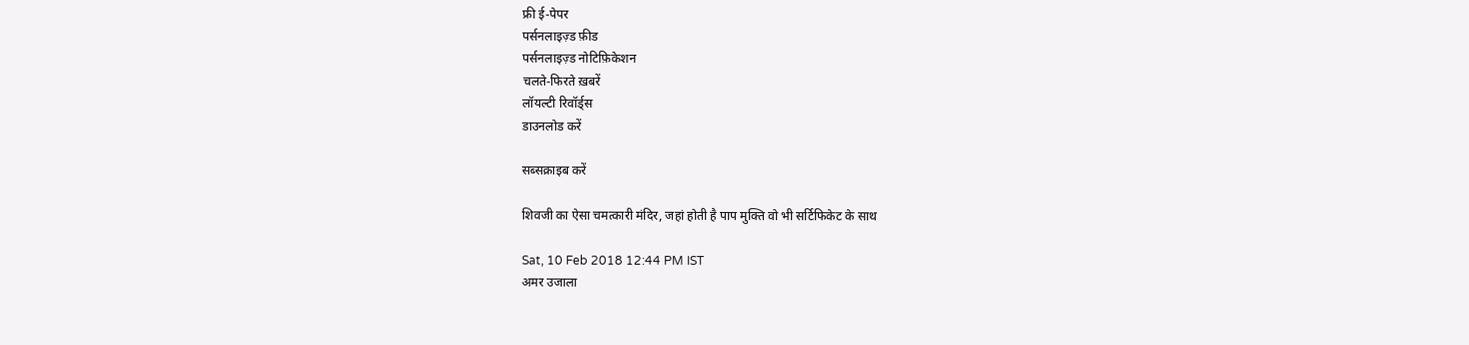फ्री ई-पेपर
पर्सनलाइज़्ड फ़ीड
पर्सनलाइज़्ड नोटिफ़िकेशन
चलते-फिरते ख़बरें
लॉयल्टी रिवॉर्ड्स
डाउनलोड करें

सब्सक्राइब करें

शिवजी का ऐसा चमत्कारी मंदिर, जहां होती है पाप मुक्ति वो भी सर्टिफिकेट के साथ

Sat, 10 Feb 2018 12:44 PM IST
अमर उजाला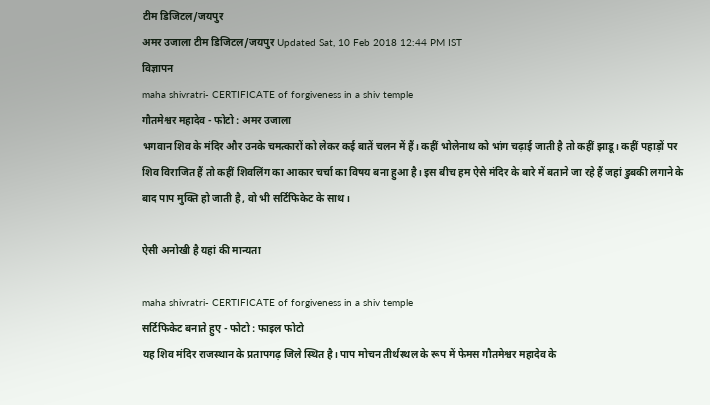टीम डिजिटल/जयपुर
अमर उजाला टीम डिजिटल/जयपुर Updated Sat, 10 Feb 2018 12:44 PM IST
विज्ञापन
maha shivratri- CERTIFICATE of forgiveness in a shiv temple
गौतमेश्वर महादेव - फोटो : अमर उजाला
भगवान शिव के मंदिर और उनके चमत्कारों को लेकर कई बातें चलन में हैं। कहीं भोलेनाथ को भांग चढ़ाई जाती है तो कहीं झाडू। कहीं पहाड़ों पर शिव विराजित हैं तो कहीं शिवलिंग का आकार चर्चा का विषय बना हुआ है। इस बीच हम ऐसे मंदिर के बारे में बताने जा रहे हैं जहां डुबकी लगाने के बाद पाप मुक्ति हो जाती है, वो भी सर्टिफिकेट के साथ।

ऐसी अनोखी है यहां की मान्यता

maha shivratri- CERTIFICATE of forgiveness in a shiv temple
सर्टिफिकेट बनाते हुए - फोटो : फाइल फोटो
यह शिव मंदिर राजस्थान के प्रतापगढ़ जिले स्थित है। पाप मोचन तीर्थस्थल के रूप में फेमस गौतमेश्वर महादेव के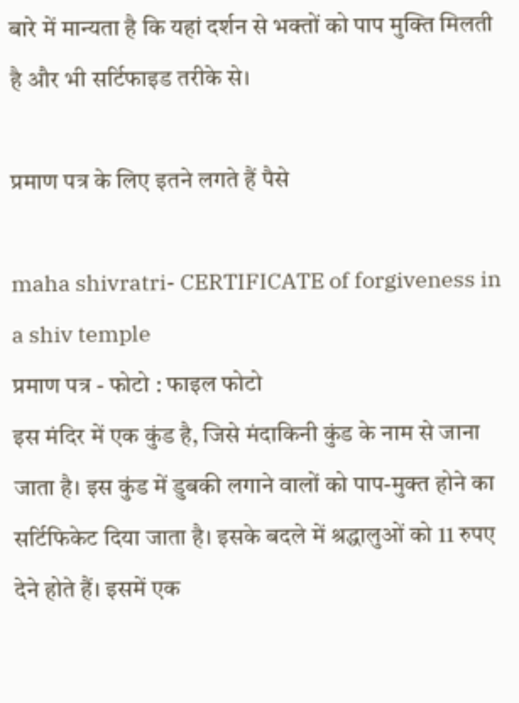बारे में मान्यता है कि यहां दर्शन से भक्तों को पाप मुक्ति मिलती है और भी सर्टिफाइड तरीके से।

प्रमाण पत्र के लिए इतने लगते हैं पैसे

maha shivratri- CERTIFICATE of forgiveness in a shiv temple
प्रमाण पत्र - फोटो : फाइल फोटो
इस मंदिर में एक कुंड है, जिसे मंदाकिनी कुंड के नाम से जाना जाता है। इस कुंड में डुबकी लगाने वालों को पाप-मुक्त होने का सर्टिफिकेट दिया जाता है। इसके बदले में श्रद्धालुओं को 11 रुपए देने होते हैं। इसमें एक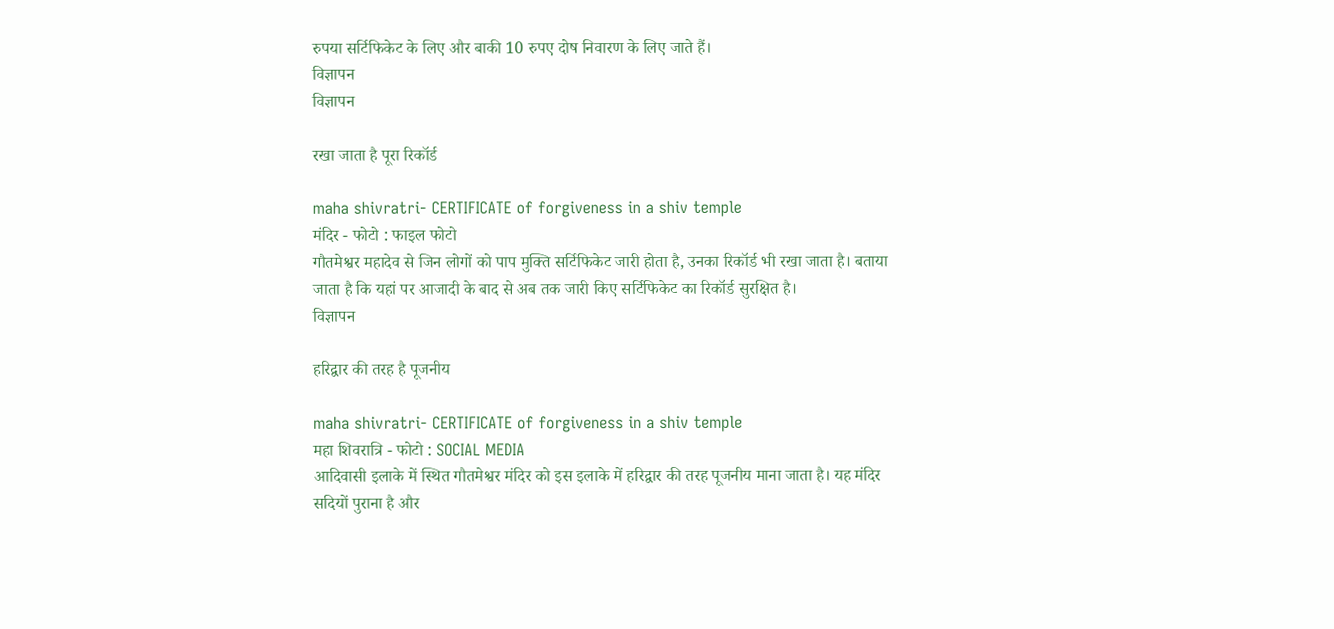रुपया सर्टिफिकेट के लिए और बाकी 10 रुपए दोष निवारण के लिए जाते हैं।
विज्ञापन
विज्ञापन

रखा जाता है पूरा रिकॉर्ड

maha shivratri- CERTIFICATE of forgiveness in a shiv temple
मंदिर - फोटो : फाइल फोटो
गौतमेश्वर महादेव से जिन लोगों को पाप मुक्ति सर्टिफिकेट जारी होता है, उनका रिकॉर्ड भी रखा जाता है। बताया जाता है कि यहां पर आजादी के बाद से अब तक जारी किए सर्टिफिकेट का रिकॉर्ड सुरक्षित है।
विज्ञापन

हरिद्वार की तरह है पूजनीय

maha shivratri- CERTIFICATE of forgiveness in a shiv temple
महा शिवरात्रि - फोटो : SOCIAL MEDIA
आदिवासी इलाके में स्थित गौतमेश्वर मंदिर को इस इलाके में हरिद्वार की तरह पूजनीय माना जाता है। यह मंदिर सदियों पुराना है और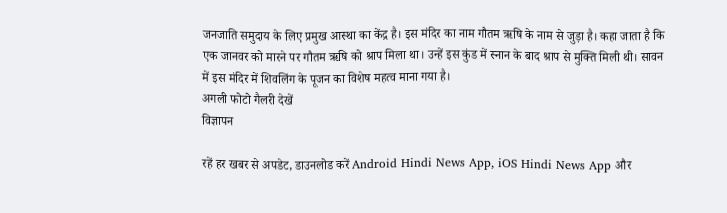जनजाति समुदाय के लिए प्रमुख आस्था का केंद्र है। इस मंदिर का नाम गौतम ऋषि के नाम से जुड़ा है। कहा जाता है कि एक जानवर को मारने पर गौतम ऋषि को श्राप मिला था। उन्हें इस कुंड में स्नान के बाद श्राप से मुक्ति मिली थी। सावन में इस मंदिर में शिवलिंग के पूजन का विशेष महत्व माना गया है।
अगली फोटो गैलरी देखें
विज्ञापन

रहें हर खबर से अपडेट, डाउनलोड करें Android Hindi News App, iOS Hindi News App और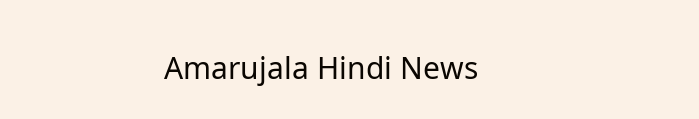Amarujala Hindi News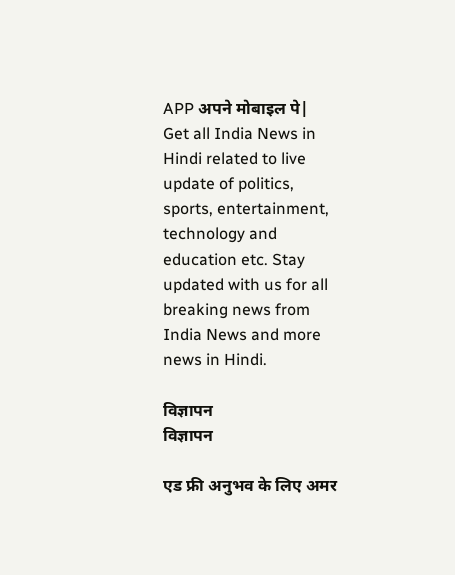APP अपने मोबाइल पे|
Get all India News in Hindi related to live update of politics, sports, entertainment, technology and education etc. Stay updated with us for all breaking news from India News and more news in Hindi.

विज्ञापन
विज्ञापन

एड फ्री अनुभव के लिए अमर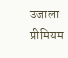उजाला प्रीमियम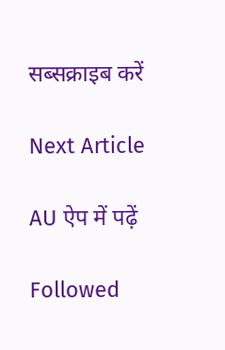सब्सक्राइब करें

Next Article

AU ऐप में पढ़ें

Followed